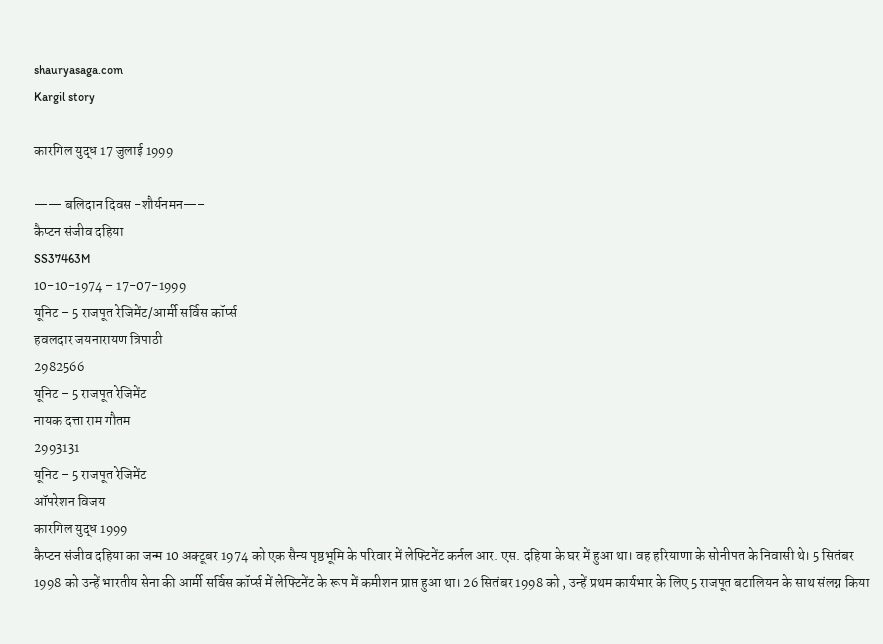shauryasaga.com
Kargil story

कारगिल युद्ध 17 जुलाई 1999

—— बलिदान दिवस -शौर्यनमन—–
कैप्टन संजीव दहिया
SS37463M
10-10-1974 – 17-07-1999
यूनिट – 5 राजपूत रेजिमेंट/आर्मी सर्विस कॉर्प्स
हवलदार जयनारायण त्रिपाठी
2982566
यूनिट – 5 राजपूत रेजिमेंट
नायक दत्ता राम गौतम
2993131
यूनिट – 5 राजपूत रेजिमेंट
ऑपरेशन विजय
कारगिल युद्ध 1999
कैप्टन संजीव दहिया का जन्म 10 अक्टूबर 1974 को एक सैन्य पृष्ठभूमि के परिवार में लेफ्टिनेंट कर्नल आर. एस. दहिया के घर में हुआ था। वह हरियाणा के सोनीपत के निवासी थे। 5 सितंबर 1998 को उन्हें भारतीय सेना की आर्मी सर्विस कॉर्प्स में लेफ्टिनेंट के रूप में कमीशन प्राप्त हुआ था। 26 सितंबर 1998 को , उन्हें प्रथम कार्यभार के लिए 5 राजपूत बटालियन के साथ संलग्न किया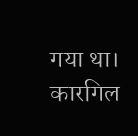गया था।
कारगिल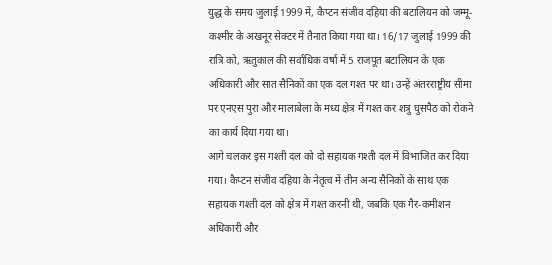युद्ध के समय जुलाई 1999 में, कैप्टन संजीव दहिया की बटालियन को जम्मू-कश्मीर के अखनूर सेक्टर में तैनात किया गया था। 16/17 जुलाई 1999 की रात्रि को, ऋतुकाल की सर्वाधिक वर्षा में 5 राजपूत बटालियन के एक अधिकारी और सात सैनिकों का एक दल गश्त पर था। उन्हें अंतरराष्ट्रीय सीमा पर एनएस पुरा और मालाबेला के मध्य क्षेत्र में गश्त कर शत्रु घुसपैठ को रोकने का कार्य दिया गया था।
आगे चलकर इस गश्ती दल को दो सहायक गश्ती दल में विभाजित कर दिया गया। कैप्टन संजीव दहिया के नेतृत्व में तीन अन्य सैनिकों के साथ एक सहायक गश्ती दल को क्षेत्र में गश्त करनी थी, जबकि एक गैर-कमीशन अधिकारी और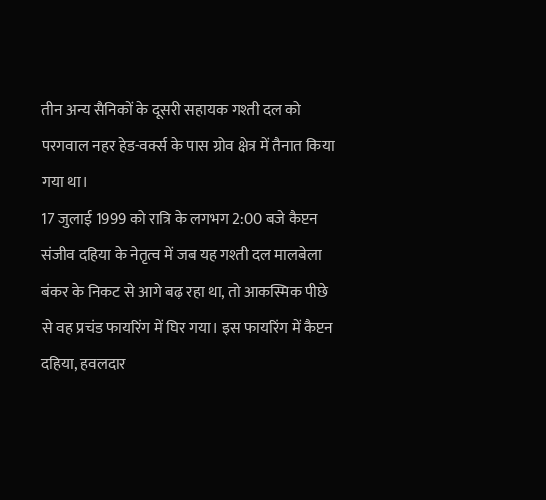तीन अन्य सैनिकों के दूसरी सहायक गश्ती दल को परगवाल नहर हेड-वर्क्स के पास ग्रोव क्षेत्र में तैनात किया गया था।
17 जुलाई 1999 को रात्रि के लगभग 2:00 बजे कैप्टन संजीव दहिया के नेतृत्व में जब यह गश्ती दल मालबेला बंकर के निकट से आगे बढ़ रहा था, तो आकस्मिक पीछे से वह प्रचंड फायरिंग में घिर गया। इस फायरिंग में कैप्टन दहिया, हवलदार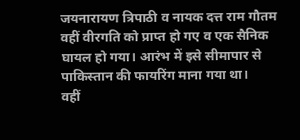जयनारायण त्रिपाठी व नायक दत्त राम गौतम वहीं वीरगति को प्राप्त हो गए व एक सैनिक घायल हो गया। आरंभ में इसे सीमापार से पाकिस्तान की फायरिंग माना गया था।
वहीं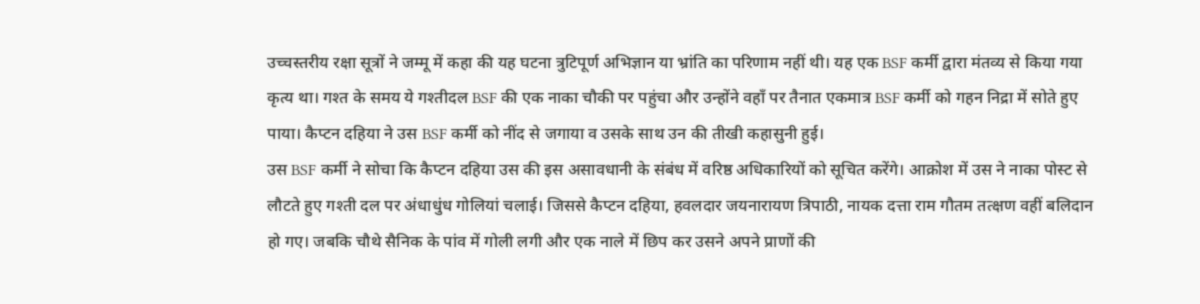उच्चस्तरीय रक्षा सूत्रों ने जम्मू में कहा की यह घटना त्रुटिपूर्ण अभिज्ञान या भ्रांति का परिणाम नहीं थी। यह एक BSF कर्मी द्वारा मंतव्य से किया गया कृत्य था। गश्त के समय ये गश्तीदल BSF की एक नाका चौकी पर पहुंचा और उन्होंने वहाँ पर तैनात एकमात्र BSF कर्मी को गहन निद्रा में सोते हुए पाया। कैप्टन दहिया ने उस BSF कर्मी को नींद से जगाया व उसके साथ उन की तीखी कहासुनी हुई।
उस BSF कर्मी ने सोचा कि कैप्टन दहिया उस की इस असावधानी के संबंध में वरिष्ठ अधिकारियों को सूचित करेंगे। आक्रोश में उस ने नाका पोस्ट से लौटते हुए गश्ती दल पर अंधाधुंध गोलियां चलाई। जिससे कैप्टन दहिया, हवलदार जयनारायण त्रिपाठी, नायक दत्ता राम गौतम तत्क्षण वहीं बलिदान हो गए। जबकि चौथे सैनिक के पांव में गोली लगी और एक नाले में छिप कर उसने अपने प्राणों की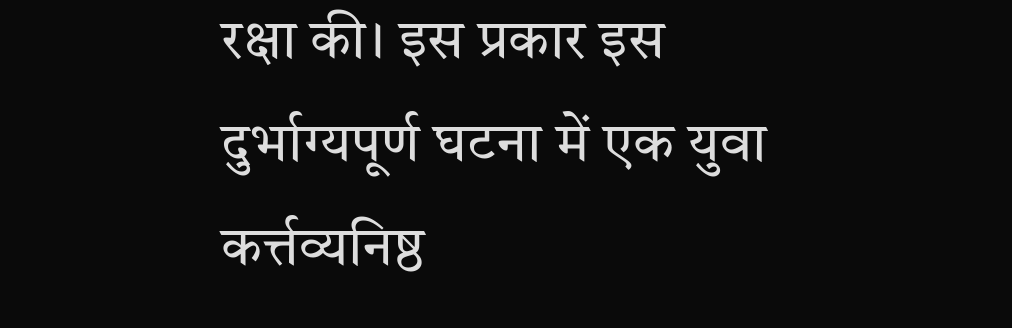रक्षा की। इस प्रकार इस दुर्भाग्यपूर्ण घटना में एक युवा कर्त्तव्यनिष्ठ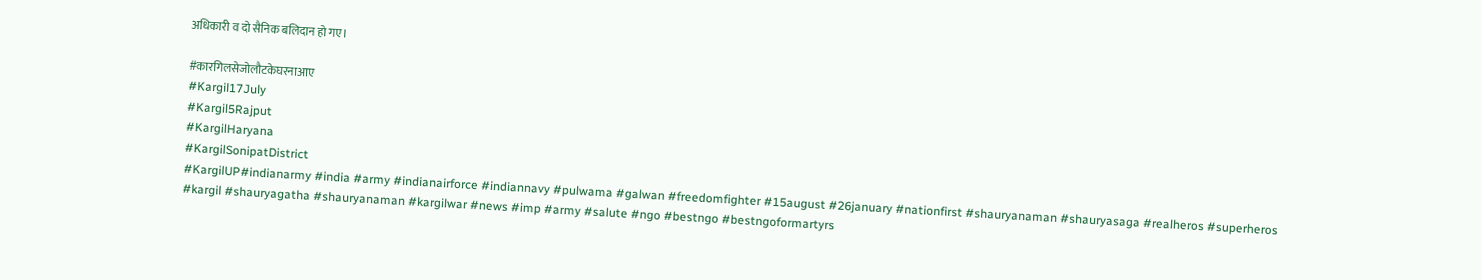अधिकारी व दो सैनिक बलिदान हो गए।

#कारगिलसेजोलौटकेघरनाआए
#Kargil17July
#Kargil5Rajput
#KargilHaryana
#KargilSonipatDistrict
#KargilUP#indianarmy #india #army #indianairforce #indiannavy #pulwama #galwan #freedomfighter #15august #26january #nationfirst #shauryanaman #shauryasaga #realheros #superheros
#kargil #shauryagatha #shauryanaman #kargilwar #news #imp #army #salute #ngo #bestngo #bestngoformartyrs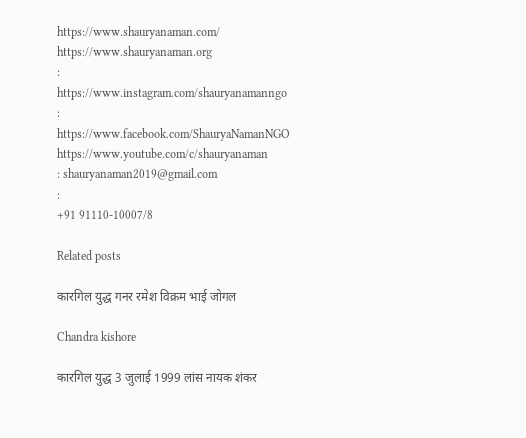https://www.shauryanaman.com/ https://www.shauryanaman.org
:
https://www.instagram.com/shauryanamanngo
:
https://www.facebook.com/ShauryaNamanNGO
https://www.youtube.com/c/shauryanaman
: shauryanaman2019@gmail.com
:
+91 91110-10007/8

Related posts

कारगिल युद्ध गनर रमेश विक्रम भाई जोगल

Chandra kishore

कारगिल युद्ध 3 जुलाई 1999 लांस नायक शंकर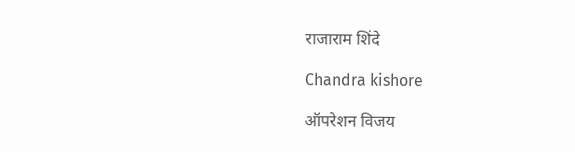राजाराम शिंदे

Chandra kishore

ऑपरेशन विजय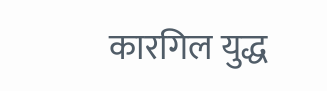कारगिल युद्ध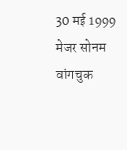30 मई 1999 मेजर सोनम वांगचुक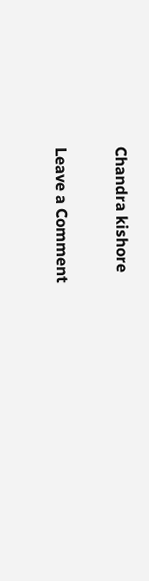Chandra kishore

Leave a Comment